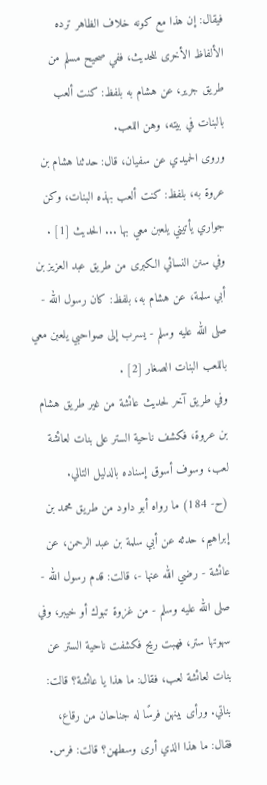فيقال: إن هذا مع كونه خلاف الظاهر ترده الألفاظ الأخرى للحديث، ففي صحيح مسلم من طريق جرير، عن هشام به بلفظ: كنت ألعب بالبنات في بيته، وهن اللعب.
وروى الحميدي عن سفيان، قال: حدثنا هشام بن عروة به، بلفظ: كنت ألعب بهذه البنات، وكن جواري يأتيني يلعبن معي بها ... الحديث [1] .
وفي سنن النسائي الكبرى من طريق عبد العزيز بن أبي سلمة، عن هشام به، بلفظ: كان رسول الله - صلى الله عليه وسلم - يسرب إلى صواحبي يلعبن معي باللعب البنات الصغار [2] .
وفي طريق آخر لحديث عائشة من غير طريق هشام بن عروة، فكشف ناحية الستر على بنات لعائشة لعب، وسوف أسوق إسناده بالدليل التالي.
(ح- 184) ما رواه أبو داود من طريق محمد بن إبراهيم، حدثه عن أبي سلمة بن عبد الرحمن، عن عائشة - رضي الله عنها -، قالت: قدم رسول الله - صلى الله عليه وسلم - من غزوة تبوك أو خيبر، وفي سهوتها ستر، فهبت ريح فكشفت ناحية الستر عن بنات لعائشة لعب، فقال: ما هذا يا عائشة؟ قالت: بناتي. ورأى بينهن فرسًا له جناحان من رقاع، فقال: ما هذا الذي أرى وسطهن؟ قالت: فرس.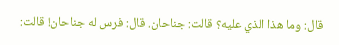قال: وما هذا الذي عليه؟ قالت: جناحان. قال: فرس له جناحان! قالت: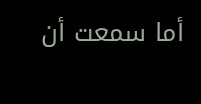أما سمعت أن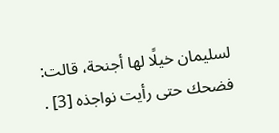لسليمان خيلًا لها أجنحة، قالت: فضحك حتى رأيت نواجذه [3] .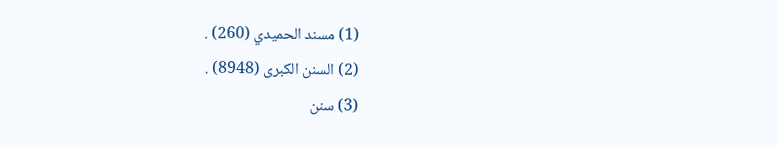(1) مسند الحميدي (260) .
(2) السنن الكبرى (8948) .
(3) سنن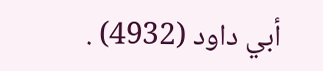أبي داود (4932) .